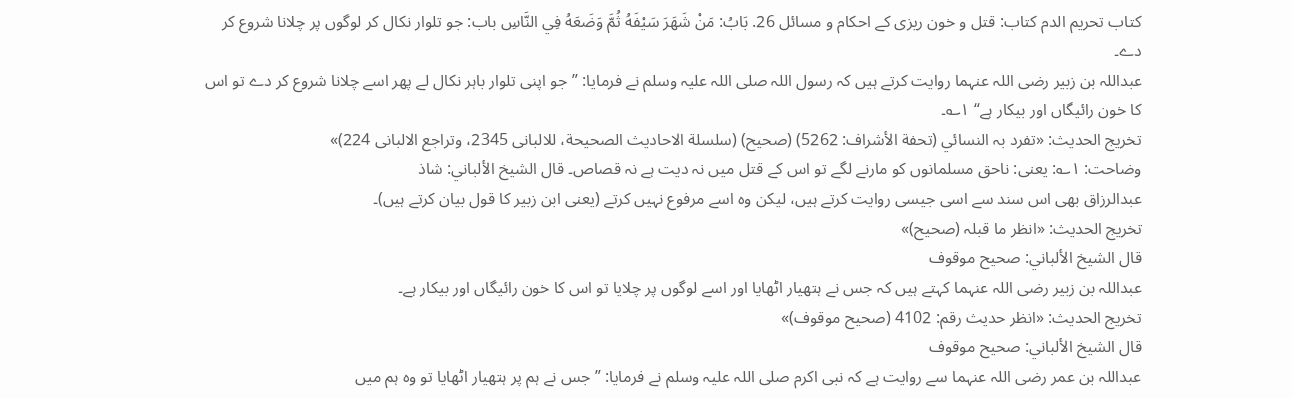كتاب تحريم الدم کتاب: قتل و خون ریزی کے احکام و مسائل 26. بَابُ: مَنْ شَهَرَ سَيْفَهُ ثُمَّ وَضَعَهُ فِي النَّاسِ باب: جو تلوار نکال کر لوگوں پر چلانا شروع کر دے۔
عبداللہ بن زبیر رضی اللہ عنہما روایت کرتے ہیں کہ رسول اللہ صلی اللہ علیہ وسلم نے فرمایا: ”جو اپنی تلوار باہر نکال لے پھر اسے چلانا شروع کر دے تو اس کا خون رائیگاں اور بیکار ہے“ ۱؎۔
تخریج الحدیث: «تفرد بہ النسائي (تحفة الأشراف: 5262) (صحیح) (سلسلة الاحادیث الصحیحة، للالبانی 2345، وتراجع الالبانی 224)»
وضاحت: ۱؎: یعنی: ناحق مسلمانوں کو مارنے لگے تو اس کے قتل میں نہ دیت ہے نہ قصاص۔ قال الشيخ الألباني: شاذ
عبدالرزاق بھی اس سند سے اسی جیسی روایت کرتے ہیں، لیکن وہ اسے مرفوع نہیں کرتے (یعنی ابن زبیر کا قول بیان کرتے ہیں)۔
تخریج الحدیث: «انظر ما قبلہ (صحیح)»
قال الشيخ الألباني: صحيح موقوف
عبداللہ بن زبیر رضی اللہ عنہما کہتے ہیں کہ جس نے ہتھیار اٹھایا اور اسے لوگوں پر چلایا تو اس کا خون رائیگاں اور بیکار ہے۔
تخریج الحدیث: «انظر حدیث رقم: 4102 (صحیح موقوف)»
قال الشيخ الألباني: صحيح موقوف
عبداللہ بن عمر رضی اللہ عنہما سے روایت ہے کہ نبی اکرم صلی اللہ علیہ وسلم نے فرمایا: ”جس نے ہم پر ہتھیار اٹھایا تو وہ ہم میں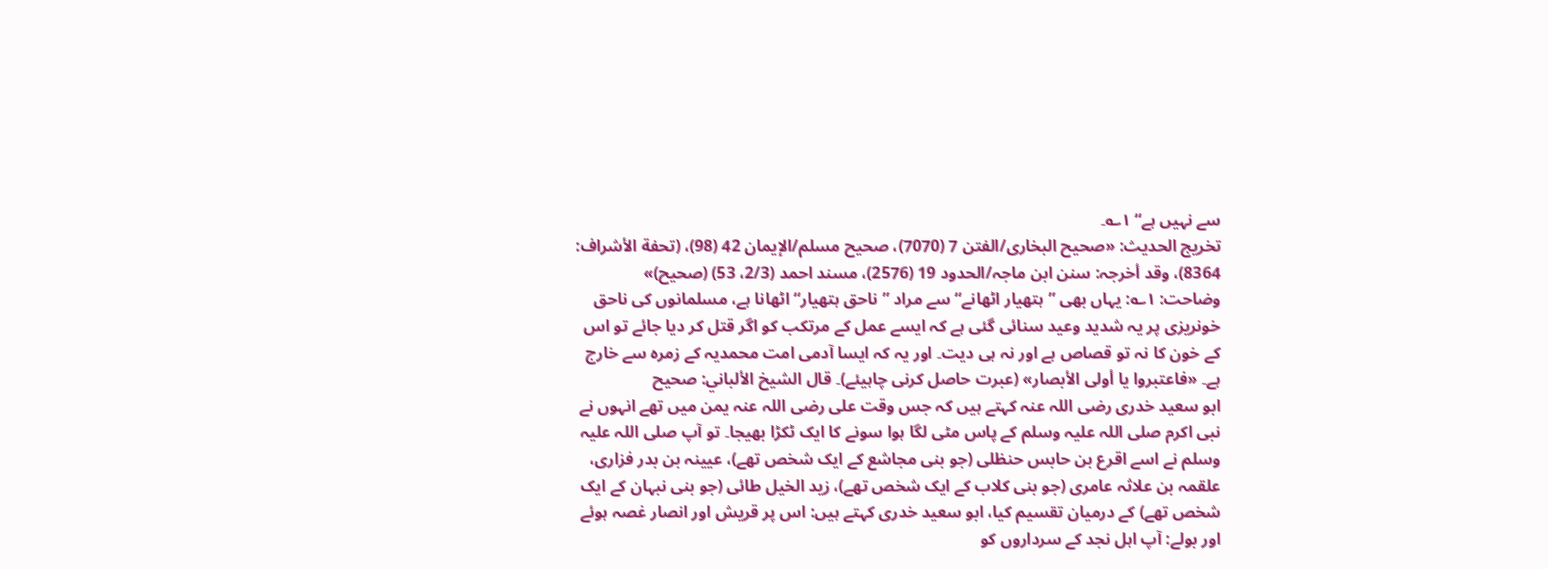سے نہیں ہے“ ۱؎۔
تخریج الحدیث: «صحیح البخاری/الفتن 7 (7070)، صحیح مسلم/الإیمان 42 (98)، (تحفة الأشراف: 8364)، وقد أخرجہ: سنن ابن ماجہ/الحدود 19 (2576)، مسند احمد (2/3، 53) (صحیح)»
وضاحت: ۱؎: یہاں بھی ”ہتھیار اٹھانے“ سے مراد ”ناحق ہتھیار“ اٹھانا ہے، مسلمانوں کی ناحق خونریزی پر یہ شدید وعید سنائی گئی ہے کہ ایسے عمل کے مرتکب کو اگر قتل کر دیا جائے تو اس کے خون کا نہ تو قصاص ہے اور نہ ہی دیت۔ اور یہ کہ ایسا آدمی امت محمدیہ کے زمرہ سے خارج ہے۔ «فاعتبروا یا أولی الأبصار» (عبرت حاصل کرنی چاہیئے)۔ قال الشيخ الألباني: صحيح
ابو سعید خدری رضی اللہ عنہ کہتے ہیں کہ جس وقت علی رضی اللہ عنہ یمن میں تھے انہوں نے نبی اکرم صلی اللہ علیہ وسلم کے پاس مٹی لگا ہوا سونے کا ایک ٹکڑا بھیجا۔ تو آپ صلی اللہ علیہ وسلم نے اسے اقرع بن حابس حنظلی (جو بنی مجاشع کے ایک شخص تھے)، عیینہ بن بدر فزاری، علقمہ بن علاثہ عامری (جو بنی کلاب کے ایک شخص تھے)، زید الخیل طائی (جو بنی نبہان کے ایک شخص تھے) کے درمیان تقسیم کیا، ابو سعید خدری کہتے ہیں: اس پر قریش اور انصار غصہ ہوئے اور بولے: آپ اہل نجد کے سرداروں کو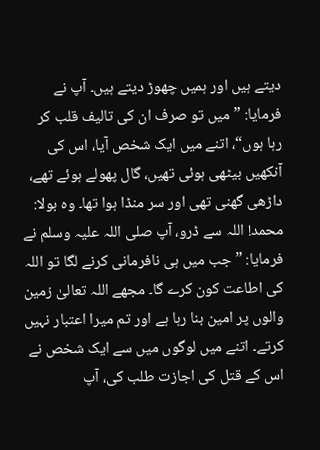دیتے ہیں اور ہمیں چھوڑ دیتے ہیں۔ آپ نے فرمایا: ”میں تو صرف ان کی تالیف قلب کر رہا ہوں“، اتنے میں ایک شخص آیا، اس کی آنکھیں بیٹھی ہوئی تھیں، گال پھولے ہوئے تھے، داڑھی گھنی تھی اور سر منڈا ہوا تھا۔ وہ بولا: محمد! اللہ سے ڈرو، آپ صلی اللہ علیہ وسلم نے فرمایا: ”جب میں ہی نافرمانی کرنے لگا تو اللہ کی اطاعت کون کرے گا۔ مجھے اللہ تعالیٰ زمین والوں پر امین بنا رہا ہے اور تم میرا اعتبار نہیں کرتے۔ اتنے میں لوگوں میں سے ایک شخص نے اس کے قتل کی اجازت طلب کی، آپ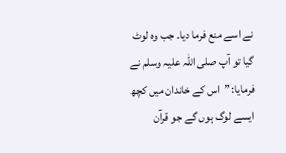نے اسے منع فرما دیا۔ جب وہ لوٹ گیا تو آپ صلی اللہ علیہ وسلم نے فرمایا: ”اس کے خاندان میں کچھ ایسے لوگ ہوں گے جو قرآن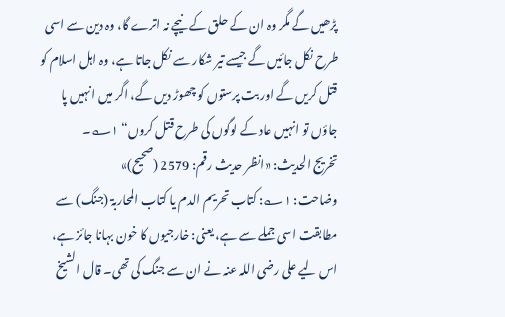پڑھیں گے مگر وہ ان کے حلق کے نیچے نہ اترے گا، وہ دین سے اسی طرح نکل جائیں گے جیسے تیر شکار سے نکل جاتا ہے، وہ اہل اسلام کو قتل کریں گے اور بت پرستوں کو چھوڑ دیں گے، اگر میں انہیں پا جاؤں تو انہیں عاد کے لوگوں کی طرح قتل کروں“ ۱؎۔
تخریج الحدیث: «انظر حدیث رقم: 2579 (صحیح)»
وضاحت: ۱؎: کتاب تحریم الدم یا کتاب المحاربۃ (جنگ) سے مطابقت اسی جملے سے ہے، یعنی: خارجیوں کا خون بہانا جائز ہے، اس لیے علی رضی اللہ عنہ نے ان سے جنگ کی تھی۔ قال الشيخ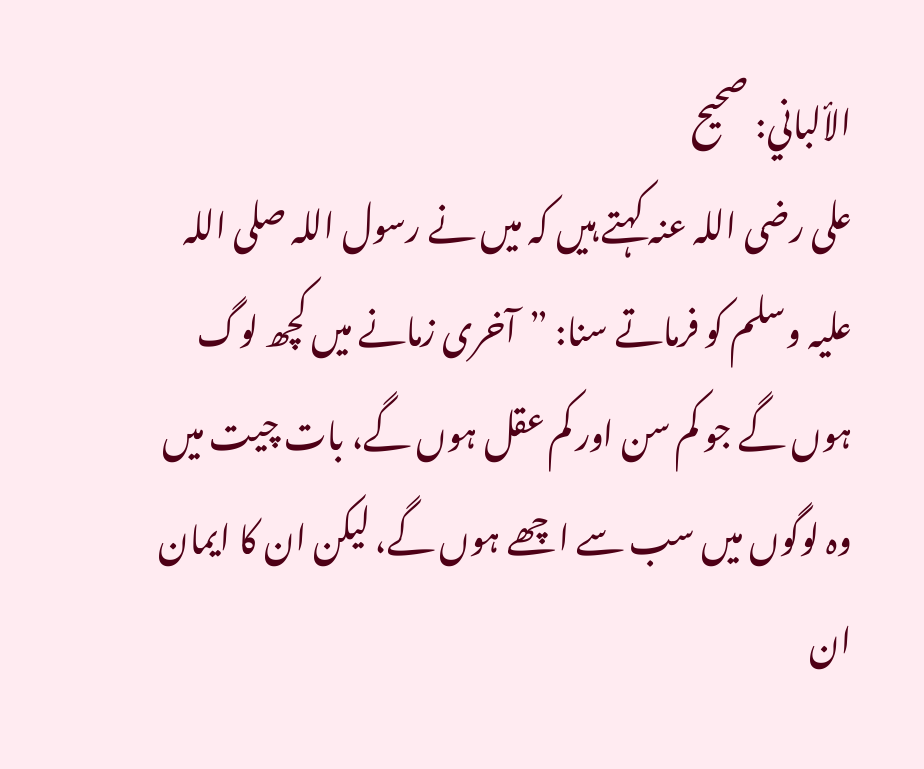الألباني: صحيح
علی رضی اللہ عنہ کہتے ہیں کہ میں نے رسول اللہ صلی اللہ علیہ وسلم کو فرماتے سنا: ”آخری زمانے میں کچھ لوگ ہوں گے جو کم سن اور کم عقل ہوں گے، بات چیت میں وہ لوگوں میں سب سے اچھے ہوں گے، لیکن ان کا ایمان ان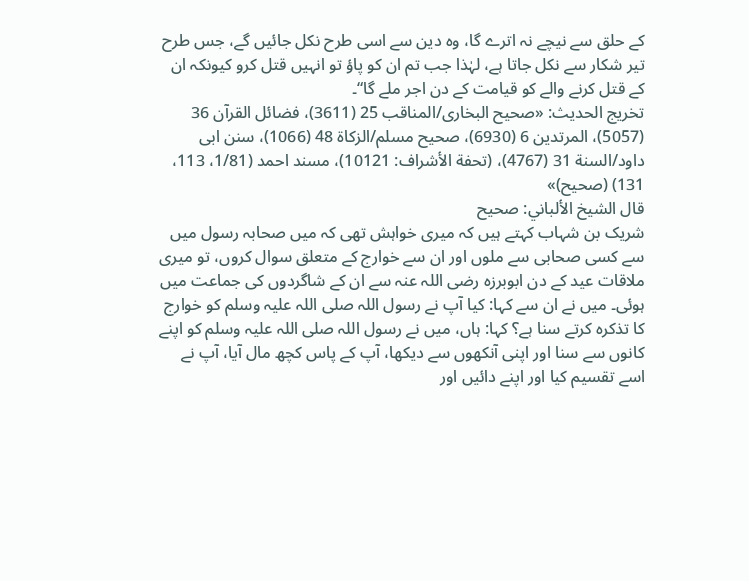کے حلق سے نیچے نہ اترے گا، وہ دین سے اسی طرح نکل جائیں گے، جس طرح تیر شکار سے نکل جاتا ہے، لہٰذا جب تم ان کو پاؤ تو انہیں قتل کرو کیونکہ ان کے قتل کرنے والے کو قیامت کے دن اجر ملے گا“۔
تخریج الحدیث: «صحیح البخاری/المناقب 25 (3611)، فضائل القرآن 36 (5057)، المرتدین 6 (6930)، صحیح مسلم/الزکاة 48 (1066)، سنن ابی داود/السنة 31 (4767)، (تحفة الأشراف: 10121)، مسند احمد (1/81، 113، 131) (صحیح)»
قال الشيخ الألباني: صحيح
شریک بن شہاب کہتے ہیں کہ میری خواہش تھی کہ میں صحابہ رسول میں سے کسی صحابی سے ملوں اور ان سے خوارج کے متعلق سوال کروں، تو میری ملاقات عید کے دن ابوبرزہ رضی اللہ عنہ سے ان کے شاگردوں کی جماعت میں ہوئی۔ میں نے ان سے کہا: کیا آپ نے رسول اللہ صلی اللہ علیہ وسلم کو خوارج کا تذکرہ کرتے سنا ہے؟ کہا: ہاں، میں نے رسول اللہ صلی اللہ علیہ وسلم کو اپنے کانوں سے سنا اور اپنی آنکھوں سے دیکھا، آپ کے پاس کچھ مال آیا، آپ نے اسے تقسیم کیا اور اپنے دائیں اور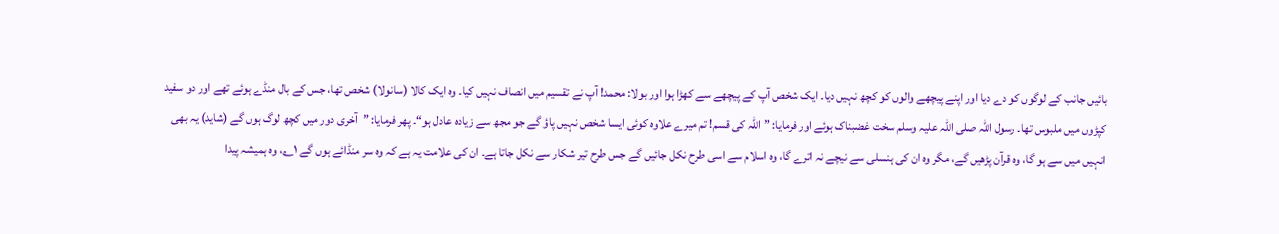بائیں جانب کے لوگوں کو دے دیا اور اپنے پیچھے والوں کو کچھ نہیں دیا۔ ایک شخص آپ کے پیچھے سے کھڑا ہوا اور بولا: محمد! آپ نے تقسیم میں انصاف نہیں کیا۔ وہ ایک کالا (سانولا) شخص تھا، جس کے بال منڈے ہوئے تھے اور دو سفید کپڑوں میں ملبوس تھا۔ رسول اللہ صلی اللہ علیہ وسلم سخت غضبناک ہوئے اور فرمایا: ”اللہ کی قسم! تم میرے علاوہ کوئی ایسا شخص نہیں پاؤ گے جو مجھ سے زیادہ عادل ہو“۔ پھر فرمایا: ”آخری دور میں کچھ لوگ ہوں گے (شاید) یہ بھی انہیں میں سے ہو گا، وہ قرآن پڑھیں گے، مگر وہ ان کی ہنسلی سے نیچے نہ اترے گا، وہ اسلام سے اسی طرح نکل جائیں گے جس طرح تیر شکار سے نکل جاتا ہے۔ ان کی علامت یہ ہے کہ وہ سر منڈائے ہوں گے ۱؎، وہ ہمیشہ پیدا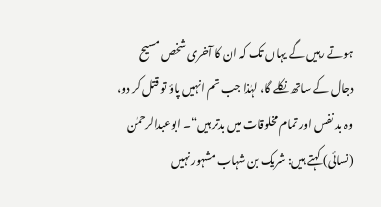ہوتے رہیں گے یہاں تک کہ ان کا آخری شخص مسیح دجال کے ساتھ نکلے گا، لہٰذا جب تم انہیں پاؤ تو قتل کر دو، وہ بد نفس اور تمام مخلوقات میں بدتر ہیں“۔ ابوعبدالرحمٰن (نسائی) کہتے ہیں: شریک بن شہاب مشہور نہیں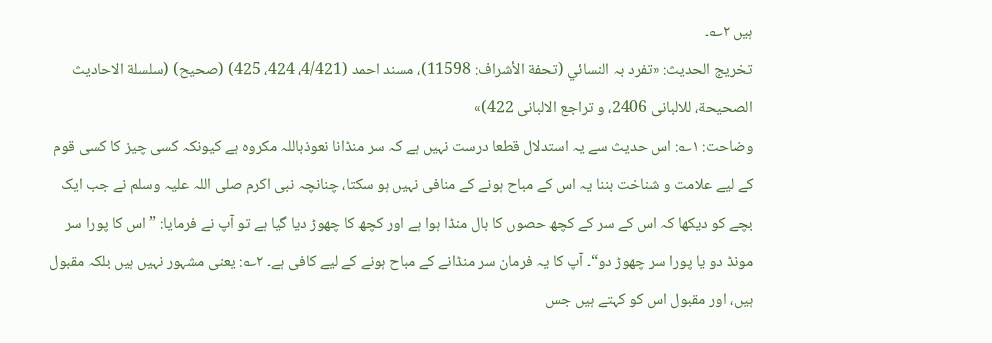ہیں ۲؎۔
تخریج الحدیث: «تفرد بہ النسائي (تحفة الأشراف: 11598)، مسند احمد (4/421، 424، 425) (صحیح) (سلسلة الاحادیث الصحیحة، للالبانی 2406، و تراجع الالبانی 422)»
وضاحت: ۱؎: اس حدیث سے یہ استدلال قطعا درست نہیں ہے کہ سر منڈانا نعوذباللہ مکروہ ہے کیونکہ کسی چیز کا کسی قوم کے لیے علامت و شناخت بننا یہ اس کے مباح ہونے کے منافی نہیں ہو سکتا، چنانچہ نبی اکرم صلی اللہ علیہ وسلم نے جب ایک بچے کو دیکھا کہ اس کے سر کے کچھ حصوں کا بال منڈا ہوا ہے اور کچھ کا چھوڑ دیا گیا ہے تو آپ نے فرمایا: ”اس کا پورا سر مونڈ دو یا پورا سر چھوڑ دو“۔ آپ کا یہ فرمان سر منڈانے کے مباح ہونے کے لیے کافی ہے۔ ۲؎: یعنی مشہور نہیں ہیں بلکہ مقبول ہیں، اور مقبول اس کو کہتے ہیں جس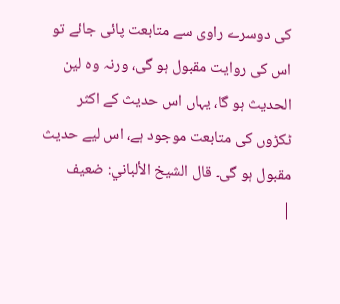کی دوسرے راوی سے متابعت پائی جائے تو اس کی روایت مقبول ہو گی، ورنہ وہ لین الحدیث ہو گا، یہاں اس حدیث کے اکثر ٹکڑوں کی متابعت موجود ہے، اس لیے حدیث مقبول ہو گی۔ قال الشيخ الألباني: ضعيف
|